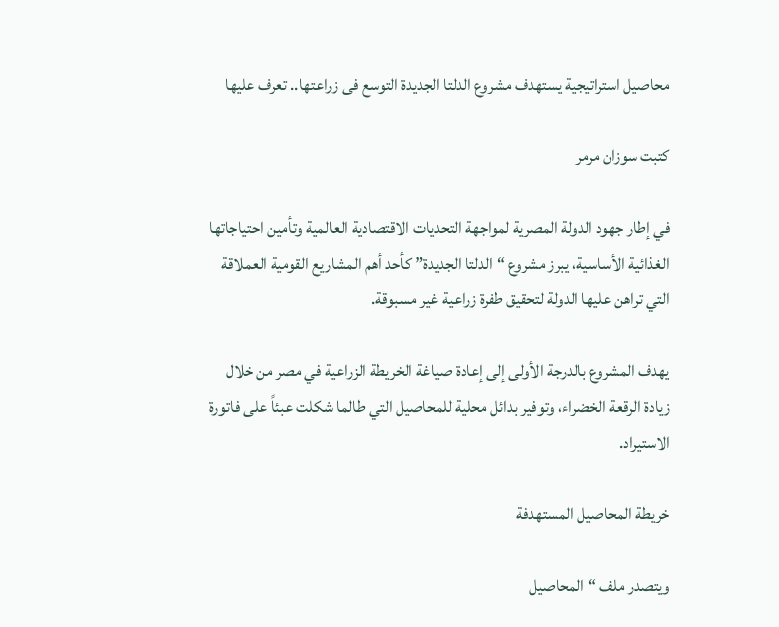محاصيل استراتيجية يستهدف مشروع الدلتا الجديدة التوسع فى زراعتها.. تعرف عليها

كتبت سوزان مرمر

في إطار جهود الدولة المصرية لمواجهة التحديات الاقتصادية العالمية وتأمين احتياجاتها الغذائية الأساسية، يبرز مشروع “الدلتا الجديدة” كأحد أهم المشاريع القومية العملاقة التي تراهن عليها الدولة لتحقيق طفرة زراعية غير مسبوقة.

يهدف المشروع بالدرجة الأولى إلى إعادة صياغة الخريطة الزراعية في مصر من خلال زيادة الرقعة الخضراء، وتوفير بدائل محلية للمحاصيل التي طالما شكلت عبئاً على فاتورة الاستيراد.

خريطة المحاصيل المستهدفة

ويتصدر ملف “المحاصيل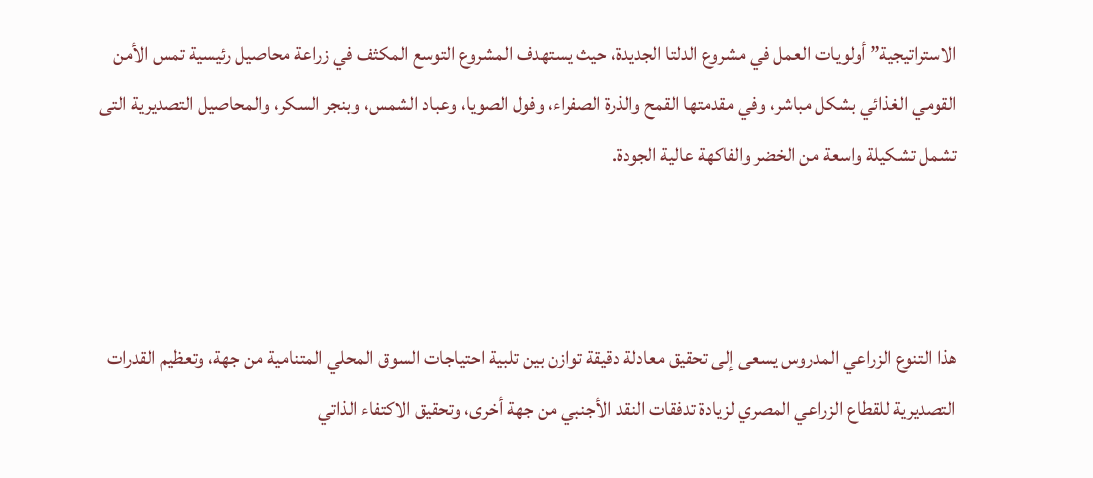الاستراتيجية” أولويات العمل في مشروع الدلتا الجديدة، حيث يستهدف المشروع التوسع المكثف في زراعة محاصيل رئيسية تمس الأمن القومي الغذائي بشكل مباشر، وفي مقدمتها القمح والذرة الصفراء، وفول الصويا، وعباد الشمس، وبنجر السكر، والمحاصيل التصديرية التى تشمل تشكيلة واسعة من الخضر والفاكهة عالية الجودة.



هذا التنوع الزراعي المدروس يسعى إلى تحقيق معادلة دقيقة توازن بين تلبية احتياجات السوق المحلي المتنامية من جهة، وتعظيم القدرات التصديرية للقطاع الزراعي المصري لزيادة تدفقات النقد الأجنبي من جهة أخرى، وتحقيق الاكتفاء الذاتي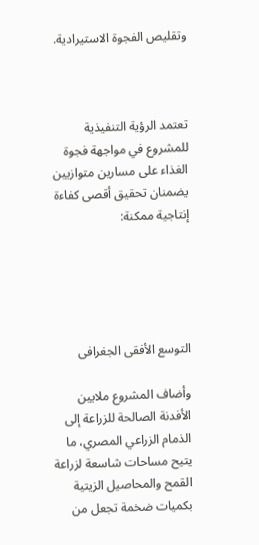وتقليص الفجوة الاستيرادية.



تعتمد الرؤية التنفيذية للمشروع في مواجهة فجوة الغذاء على مسارين متوازيين يضمنان تحقيق أقصى كفاءة إنتاجية ممكنة:





التوسع الأفقى الجغرافى

وأضاف المشروع ملايين الأفدنة الصالحة للزراعة إلى الذمام الزراعي المصري، ما يتيح مساحات شاسعة لزراعة القمح والمحاصيل الزيتية بكميات ضخمة تجعل من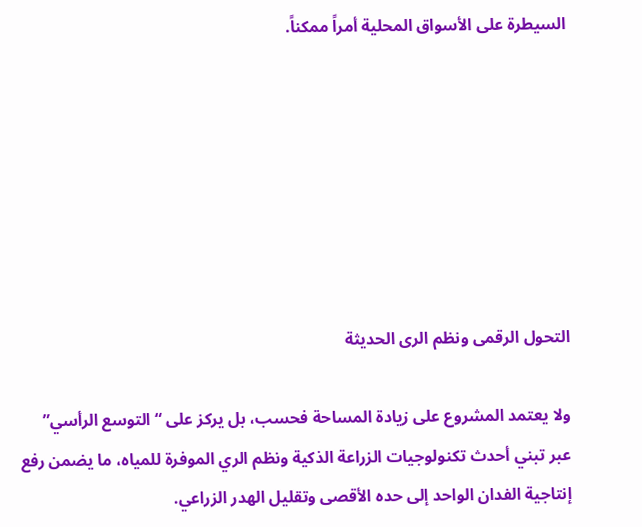السيطرة على الأسواق المحلية أمراً ممكناً.







التحول الرقمى ونظم الرى الحديثة

ولا يعتمد المشروع على زيادة المساحة فحسب، بل يركز على “التوسع الرأسي” عبر تبني أحدث تكنولوجيات الزراعة الذكية ونظم الري الموفرة للمياه، ما يضمن رفع إنتاجية الفدان الواحد إلى حده الأقصى وتقليل الهدر الزراعي.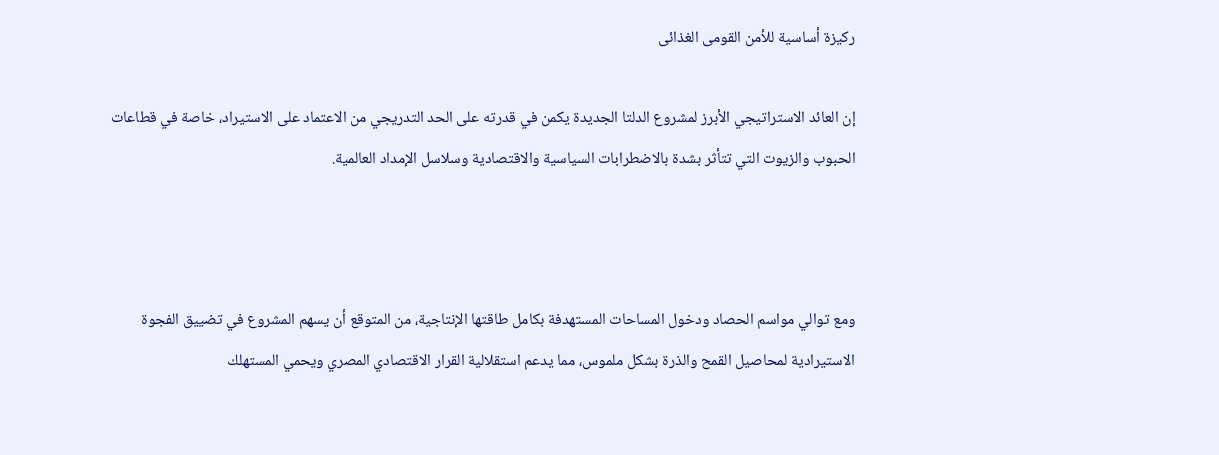ركيزة أساسية للأمن القومى الغذائى

إن العائد الاستراتيجي الأبرز لمشروع الدلتا الجديدة يكمن في قدرته على الحد التدريجي من الاعتماد على الاستيراد، خاصة في قطاعات الحبوب والزيوت التي تتأثر بشدة بالاضطرابات السياسية والاقتصادية وسلاسل الإمداد العالمية.



ومع توالي مواسم الحصاد ودخول المساحات المستهدفة بكامل طاقتها الإنتاجية، من المتوقع أن يسهم المشروع في تضييق الفجوة الاستيرادية لمحاصيل القمح والذرة بشكل ملموس، مما يدعم استقلالية القرار الاقتصادي المصري ويحمي المستهلك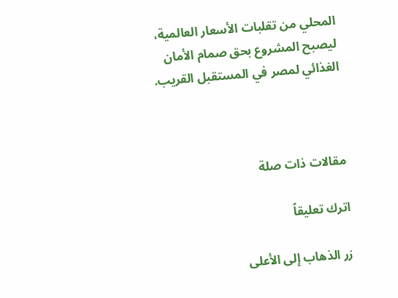المحلي من تقلبات الأسعار العالمية، ليصبح المشروع بحق صمام الأمان الغذائي لمصر في المستقبل القريب.



مقالات ذات صلة

اترك تعليقاً

زر الذهاب إلى الأعلى